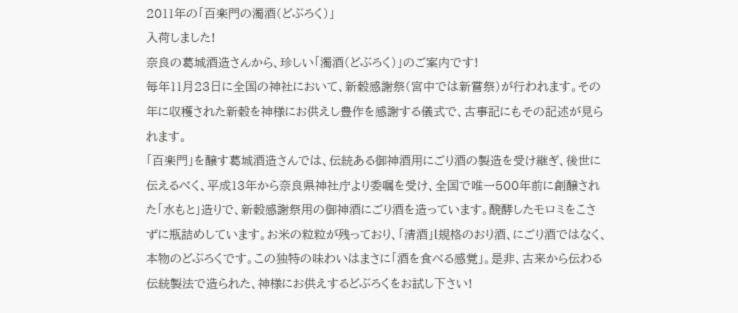2011年の「百楽門の濁酒(どぶろく)」
入荷しました!
奈良の葛城酒造さんから、珍しい「濁酒(どぶろく)」のご案内です!
毎年11月23日に全国の神社において、新穀感謝祭(宮中では新嘗祭)が行われます。その年に収穫された新穀を神様にお供えし豊作を感謝する儀式で、古事記にもその記述が見られます。
「百楽門」を醸す葛城酒造さんでは、伝統ある御神酒用にごり酒の製造を受け継ぎ、後世に伝えるべく、平成13年から奈良県神社庁より委嘱を受け、全国で唯一500年前に創醸された「水もと」造りで、新穀感謝祭用の御神酒にごり酒を造っています。醗酵したモロミをこさずに瓶詰めしています。お米の粒粒が残っており、「清酒」l規格のおり酒、にごり酒ではなく、本物のどぶろくです。この独特の味わいはまさに「酒を食べる感覚」。是非、古来から伝わる伝統製法で造られた、神様にお供えするどぶろくをお試し下さい!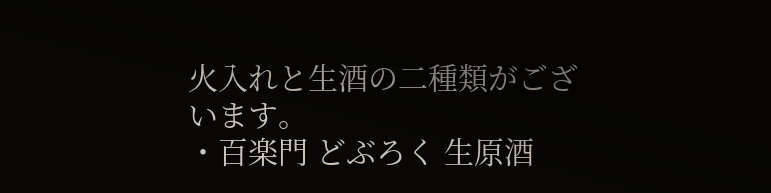火入れと生酒の二種類がございます。
・百楽門 どぶろく 生原酒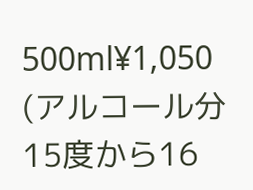500ml¥1,050
(アルコール分 15度から16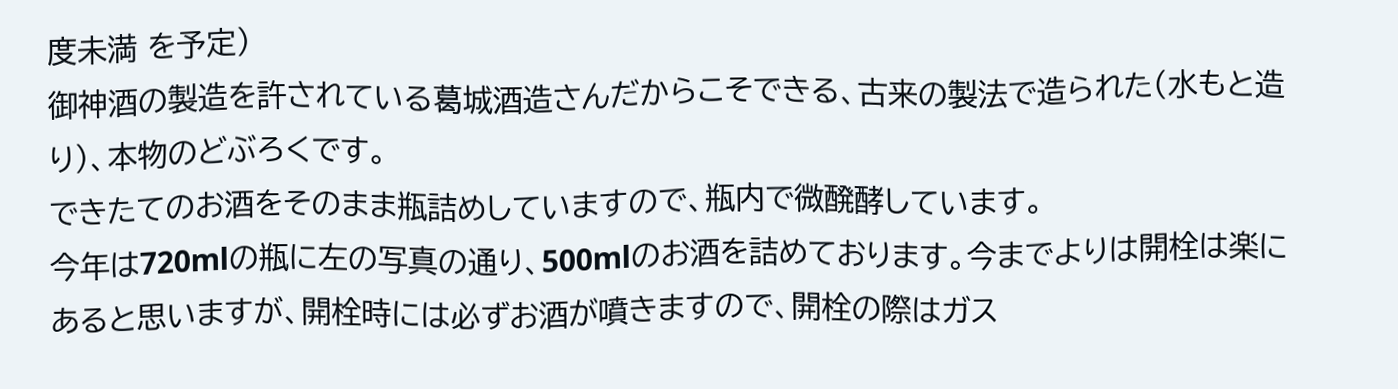度未満 を予定)
御神酒の製造を許されている葛城酒造さんだからこそできる、古来の製法で造られた(水もと造り)、本物のどぶろくです。
できたてのお酒をそのまま瓶詰めしていますので、瓶内で微醗酵しています。
今年は720mlの瓶に左の写真の通り、500mlのお酒を詰めております。今までよりは開栓は楽にあると思いますが、開栓時には必ずお酒が噴きますので、開栓の際はガス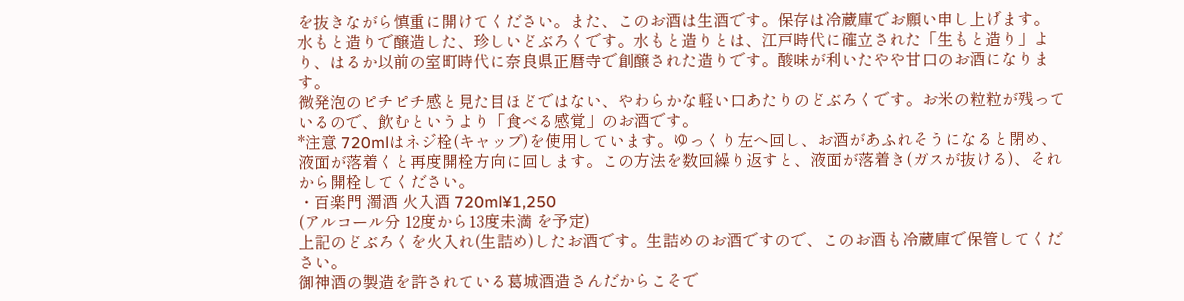を抜きながら慎重に開けてください。また、このお酒は生酒です。保存は冷蔵庫でお願い申し上げます。
水もと造りで醸造した、珍しいどぶろくです。水もと造りとは、江戸時代に確立された「生もと造り」より、はるか以前の室町時代に奈良県正暦寺で創醸された造りです。酸味が利いたやや甘口のお酒になります。
微発泡のピチピチ感と見た目ほどではない、やわらかな軽い口あたりのどぶろくです。お米の粒粒が残っているので、飲むというより「食べる感覚」のお酒です。
*注意 720mlはネジ栓(キャップ)を使用しています。ゆっくり左へ回し、お酒があふれそうになると閉め、液面が落着くと再度開栓方向に回します。この方法を数回繰り返すと、液面が落着き(ガスが抜ける)、それから開栓してください。
・百楽門 濁酒 火入酒 720ml¥1,250
(アルコール分 12度から13度未満 を予定)
上記のどぶろくを火入れ(生詰め)したお酒です。生詰めのお酒ですので、このお酒も冷蔵庫で保管してください。
御神酒の製造を許されている葛城酒造さんだからこそで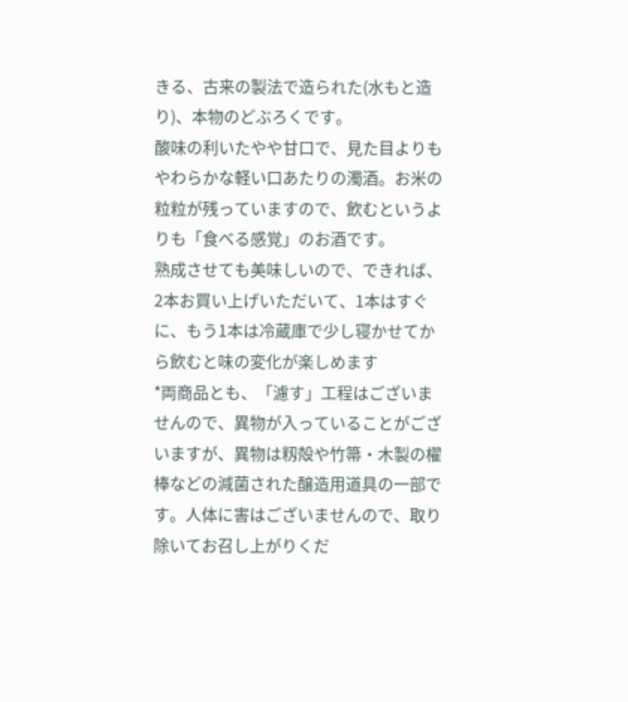きる、古来の製法で造られた(水もと造り)、本物のどぶろくです。
酸味の利いたやや甘口で、見た目よりもやわらかな軽い口あたりの濁酒。お米の粒粒が残っていますので、飲むというよりも「食べる感覚」のお酒です。
熟成させても美味しいので、できれば、2本お買い上げいただいて、1本はすぐに、もう1本は冷蔵庫で少し寝かせてから飲むと味の変化が楽しめます
*両商品とも、「濾す」工程はございませんので、異物が入っていることがございますが、異物は籾殻や竹箒・木製の櫂棒などの減菌された醸造用道具の一部です。人体に害はございませんので、取り除いてお召し上がりくだ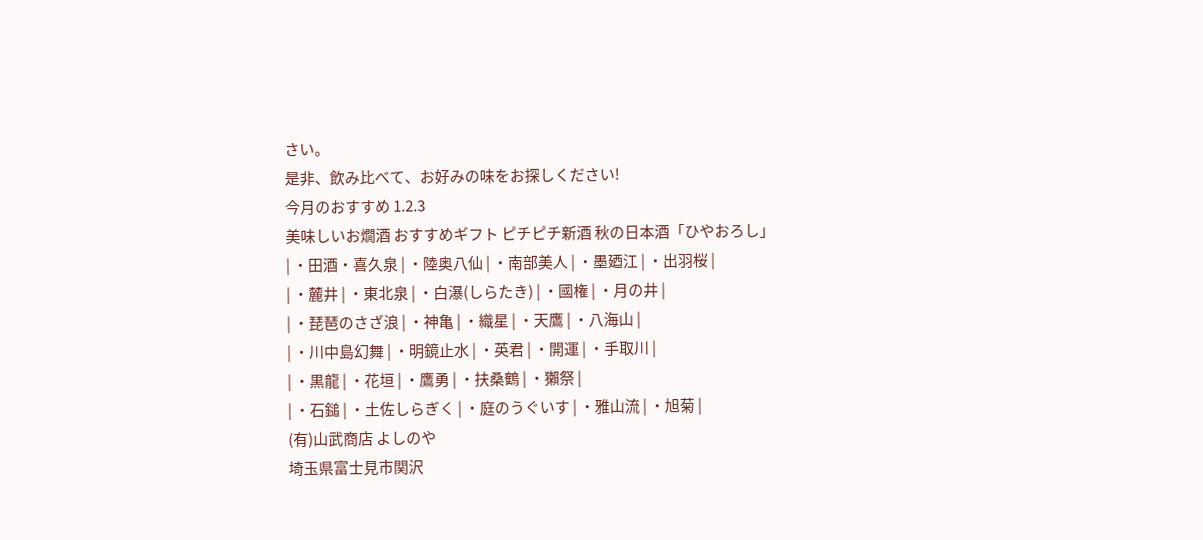さい。
是非、飲み比べて、お好みの味をお探しください!
今月のおすすめ 1.2.3
美味しいお燗酒 おすすめギフト ピチピチ新酒 秋の日本酒「ひやおろし」
| ・田酒・喜久泉 | ・陸奥八仙 | ・南部美人 | ・墨廼江 | ・出羽桜 |
| ・麓井 | ・東北泉 | ・白瀑(しらたき) | ・國権 | ・月の井 |
| ・琵琶のさざ浪 | ・神亀 | ・織星 | ・天鷹 | ・八海山 |
| ・川中島幻舞 | ・明鏡止水 | ・英君 | ・開運 | ・手取川 |
| ・黒龍 | ・花垣 | ・鷹勇 | ・扶桑鶴 | ・獺祭 |
| ・石鎚 | ・土佐しらぎく | ・庭のうぐいす | ・雅山流 | ・旭菊 |
(有)山武商店 よしのや
埼玉県富士見市関沢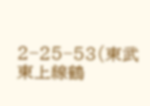2−25−53(東武東上線鶴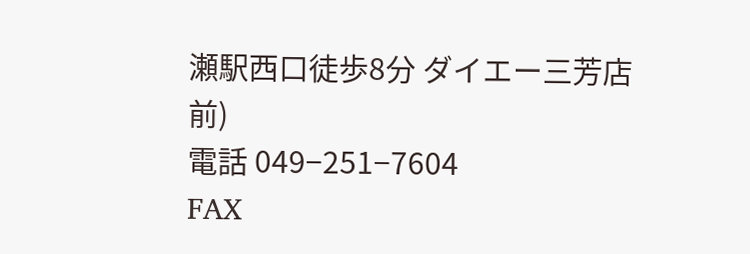瀬駅西口徒歩8分 ダイエー三芳店前)
電話 049−251−7604
FAX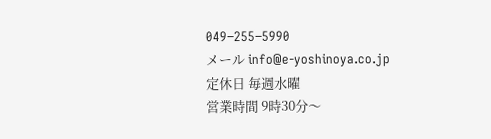049−255−5990
メール info@e-yoshinoya.co.jp
定休日 毎週水曜
営業時間 9時30分〜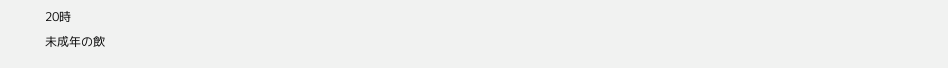20時
未成年の飲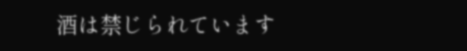酒は禁じられています